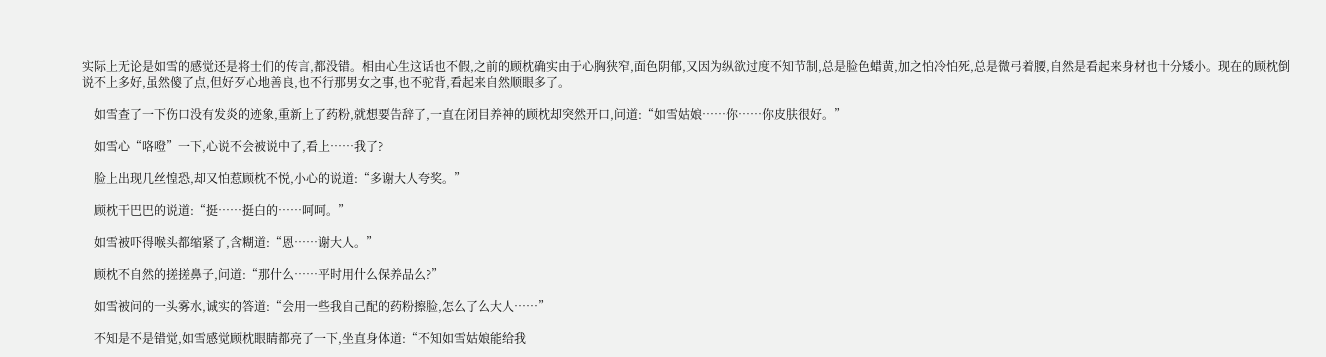实际上无论是如雪的感觉还是将士们的传言,都没错。相由心生这话也不假,之前的顾枕确实由于心胸狭窄,面色阴郁,又因为纵欲过度不知节制,总是脸色蜡黄,加之怕冷怕死,总是微弓着腰,自然是看起来身材也十分矮小。现在的顾枕倒说不上多好,虽然傻了点,但好歹心地善良,也不行那男女之事,也不驼背,看起来自然顺眼多了。

    如雪查了一下伤口没有发炎的迹象,重新上了药粉,就想要告辞了,一直在闭目养神的顾枕却突然开口,问道:“如雪姑娘……你……你皮肤很好。”

    如雪心“咯噔”一下,心说不会被说中了,看上……我了?

    脸上出现几丝惶恐,却又怕惹顾枕不悦,小心的说道:“多谢大人夸奖。”

    顾枕干巴巴的说道:“挺……挺白的……呵呵。”

    如雪被吓得喉头都缩紧了,含糊道:“恩……谢大人。”

    顾枕不自然的搓搓鼻子,问道:“那什么……平时用什么保养品么?”

    如雪被问的一头雾水,诚实的答道:“会用一些我自己配的药粉擦脸,怎么了么大人……”

    不知是不是错觉,如雪感觉顾枕眼睛都亮了一下,坐直身体道:“不知如雪姑娘能给我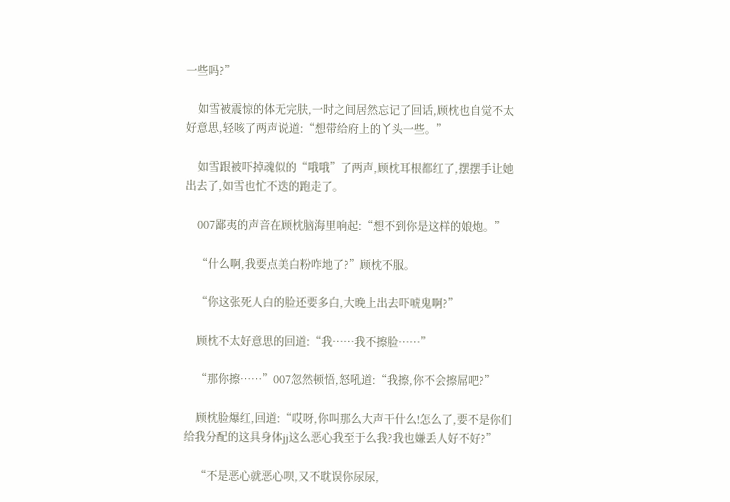一些吗?”

    如雪被震惊的体无完肤,一时之间居然忘记了回话,顾枕也自觉不太好意思,轻咳了两声说道:“想带给府上的丫头一些。”

    如雪跟被吓掉魂似的“哦哦”了两声,顾枕耳根都红了,摆摆手让她出去了,如雪也忙不迭的跑走了。

    007鄙夷的声音在顾枕脑海里响起:“想不到你是这样的娘炮。”

    “什么啊,我要点美白粉咋地了?”顾枕不服。

    “你这张死人白的脸还要多白,大晚上出去吓唬鬼啊?”

    顾枕不太好意思的回道:“我……我不擦脸……”

    “那你擦……”007忽然顿悟,怒吼道:“我擦,你不会擦屌吧?”

    顾枕脸爆红,回道:“哎呀,你叫那么大声干什么!怎么了,要不是你们给我分配的这具身体jj这么恶心我至于么我?我也嫌丢人好不好?”

    “不是恶心就恶心呗,又不耽误你尿尿,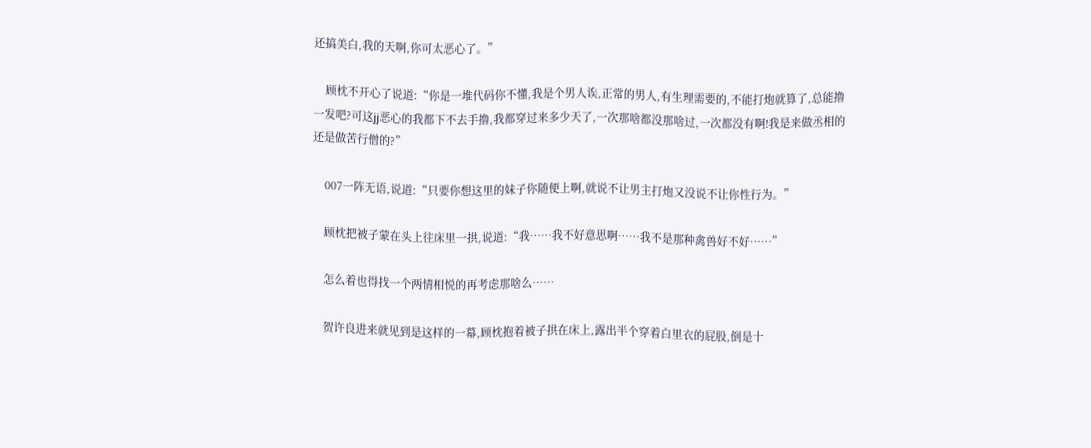还搞美白,我的天啊,你可太恶心了。”

    顾枕不开心了说道:“你是一堆代码你不懂,我是个男人诶,正常的男人,有生理需要的,不能打炮就算了,总能撸一发吧?可这jj恶心的我都下不去手撸,我都穿过来多少天了,一次那啥都没那啥过,一次都没有啊!我是来做丞相的还是做苦行僧的?”

    007一阵无语,说道:“只要你想这里的妹子你随便上啊,就说不让男主打炮又没说不让你性行为。”

    顾枕把被子蒙在头上往床里一拱,说道:“我……我不好意思啊……我不是那种禽兽好不好……”

    怎么着也得找一个两情相悦的再考虑那啥么……

    贺许良进来就见到是这样的一幕,顾枕抱着被子拱在床上,露出半个穿着白里衣的屁股,倒是十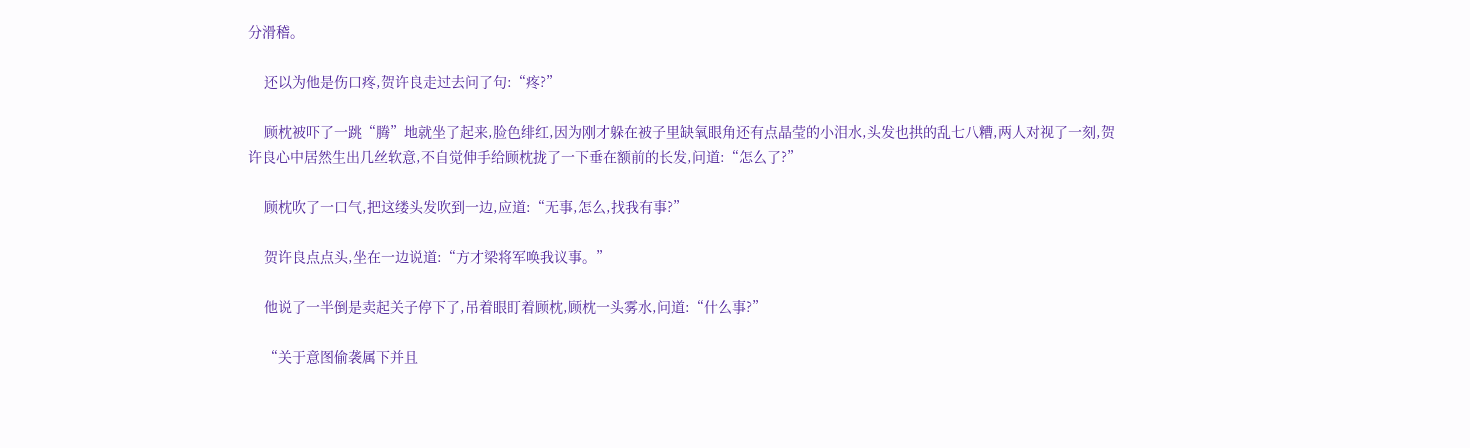分滑稽。

    还以为他是伤口疼,贺许良走过去问了句:“疼?”

    顾枕被吓了一跳“腾”地就坐了起来,脸色绯红,因为刚才躲在被子里缺氧眼角还有点晶莹的小泪水,头发也拱的乱七八糟,两人对视了一刻,贺许良心中居然生出几丝软意,不自觉伸手给顾枕拢了一下垂在额前的长发,问道:“怎么了?”

    顾枕吹了一口气,把这缕头发吹到一边,应道:“无事,怎么,找我有事?”

    贺许良点点头,坐在一边说道:“方才梁将军唤我议事。”

    他说了一半倒是卖起关子停下了,吊着眼盯着顾枕,顾枕一头雾水,问道:“什么事?”

    “关于意图偷袭属下并且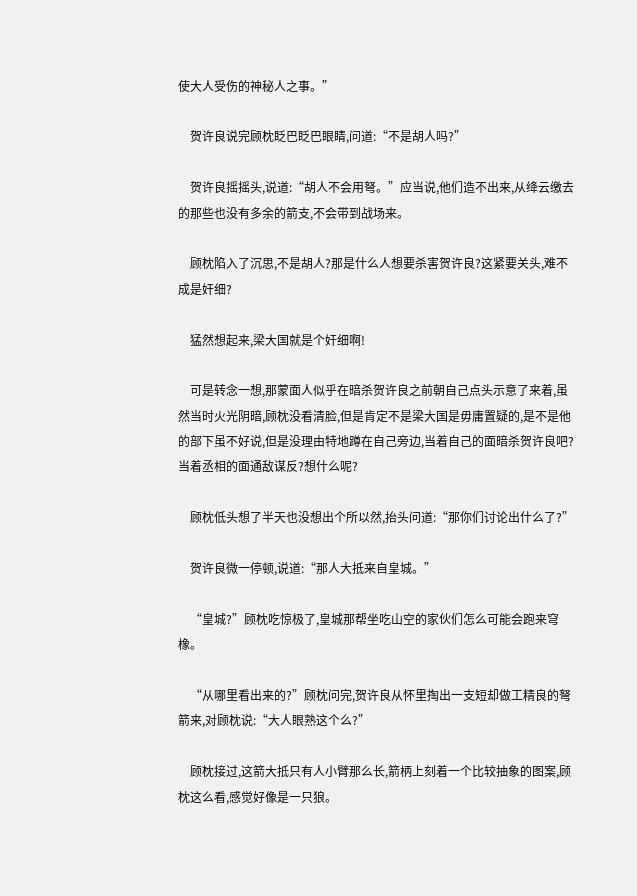使大人受伤的神秘人之事。”

    贺许良说完顾枕眨巴眨巴眼睛,问道:“不是胡人吗?”

    贺许良摇摇头,说道:“胡人不会用弩。”应当说,他们造不出来,从绛云缴去的那些也没有多余的箭支,不会带到战场来。

    顾枕陷入了沉思,不是胡人?那是什么人想要杀害贺许良?这紧要关头,难不成是奸细?

    猛然想起来,梁大国就是个奸细啊!

    可是转念一想,那蒙面人似乎在暗杀贺许良之前朝自己点头示意了来着,虽然当时火光阴暗,顾枕没看清脸,但是肯定不是梁大国是毋庸置疑的,是不是他的部下虽不好说,但是没理由特地蹲在自己旁边,当着自己的面暗杀贺许良吧?当着丞相的面通敌谋反?想什么呢?

    顾枕低头想了半天也没想出个所以然,抬头问道:“那你们讨论出什么了?”

    贺许良微一停顿,说道:“那人大抵来自皇城。”

    “皇城?”顾枕吃惊极了,皇城那帮坐吃山空的家伙们怎么可能会跑来穹橡。

    “从哪里看出来的?”顾枕问完,贺许良从怀里掏出一支短却做工精良的弩箭来,对顾枕说:“大人眼熟这个么?”

    顾枕接过,这箭大抵只有人小臂那么长,箭柄上刻着一个比较抽象的图案,顾枕这么看,感觉好像是一只狼。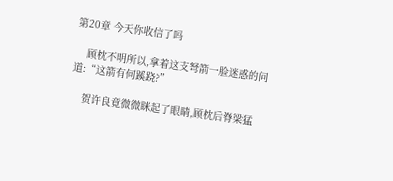第20章 今天你收信了吗

    顾枕不明所以,拿着这支弩箭一脸迷惑的问道:“这箭有何蹊跷?”

    贺许良竟微微眯起了眼睛,顾枕后脊梁猛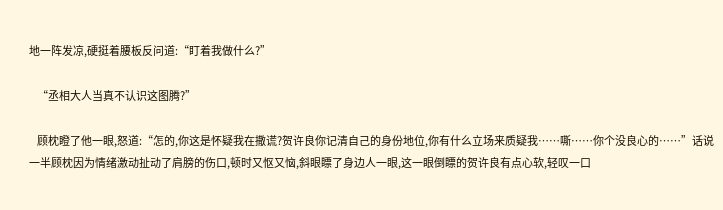地一阵发凉,硬挺着腰板反问道:“盯着我做什么?”

    “丞相大人当真不认识这图腾?”

    顾枕瞪了他一眼,怒道:“怎的,你这是怀疑我在撒谎?贺许良你记清自己的身份地位,你有什么立场来质疑我……嘶……你个没良心的……”话说一半顾枕因为情绪激动扯动了肩膀的伤口,顿时又怄又恼,斜眼瞟了身边人一眼,这一眼倒瞟的贺许良有点心软,轻叹一口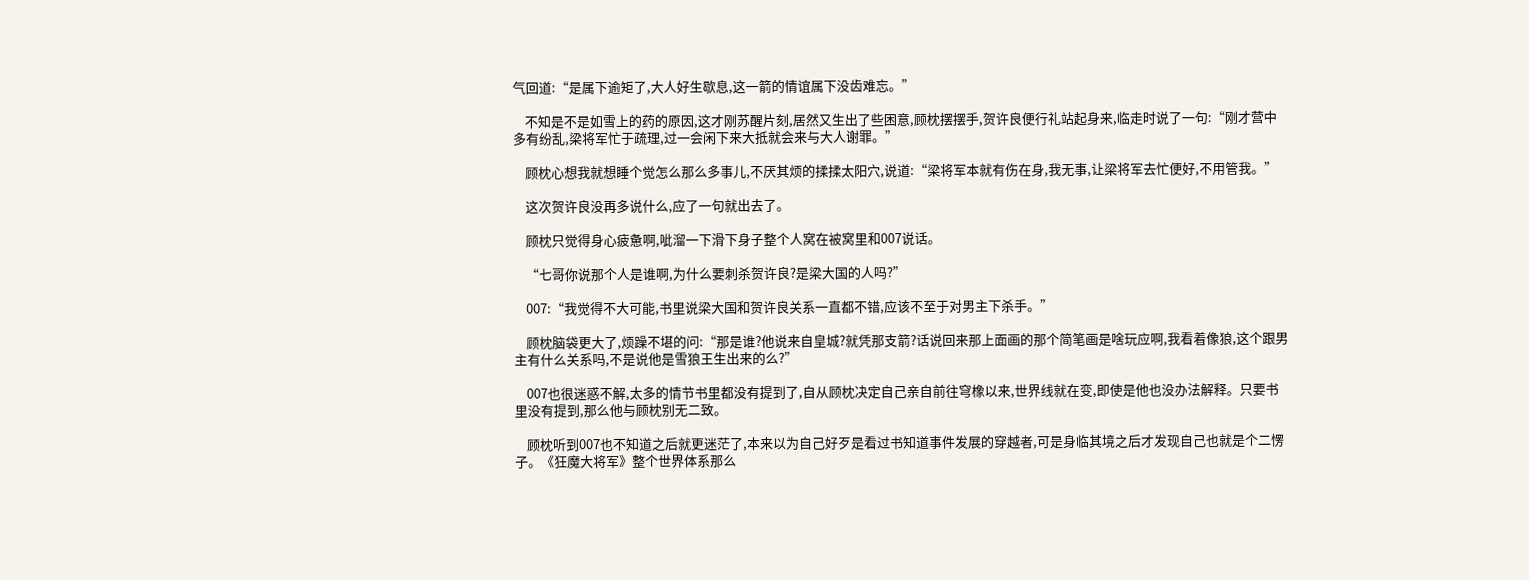气回道:“是属下逾矩了,大人好生歇息,这一箭的情谊属下没齿难忘。”

    不知是不是如雪上的药的原因,这才刚苏醒片刻,居然又生出了些困意,顾枕摆摆手,贺许良便行礼站起身来,临走时说了一句:“刚才营中多有纷乱,梁将军忙于疏理,过一会闲下来大抵就会来与大人谢罪。”

    顾枕心想我就想睡个觉怎么那么多事儿,不厌其烦的揉揉太阳穴,说道:“梁将军本就有伤在身,我无事,让梁将军去忙便好,不用管我。”

    这次贺许良没再多说什么,应了一句就出去了。

    顾枕只觉得身心疲惫啊,呲溜一下滑下身子整个人窝在被窝里和007说话。

    “七哥你说那个人是谁啊,为什么要刺杀贺许良?是梁大国的人吗?”

    007:“我觉得不大可能,书里说梁大国和贺许良关系一直都不错,应该不至于对男主下杀手。”

    顾枕脑袋更大了,烦躁不堪的问:“那是谁?他说来自皇城?就凭那支箭?话说回来那上面画的那个简笔画是啥玩应啊,我看着像狼,这个跟男主有什么关系吗,不是说他是雪狼王生出来的么?”

    007也很迷惑不解,太多的情节书里都没有提到了,自从顾枕决定自己亲自前往穹橡以来,世界线就在变,即使是他也没办法解释。只要书里没有提到,那么他与顾枕别无二致。

    顾枕听到007也不知道之后就更迷茫了,本来以为自己好歹是看过书知道事件发展的穿越者,可是身临其境之后才发现自己也就是个二愣子。《狂魔大将军》整个世界体系那么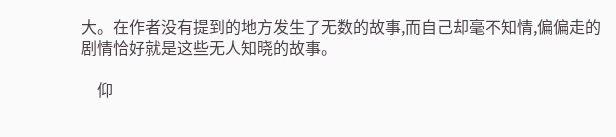大。在作者没有提到的地方发生了无数的故事,而自己却毫不知情,偏偏走的剧情恰好就是这些无人知晓的故事。

    仰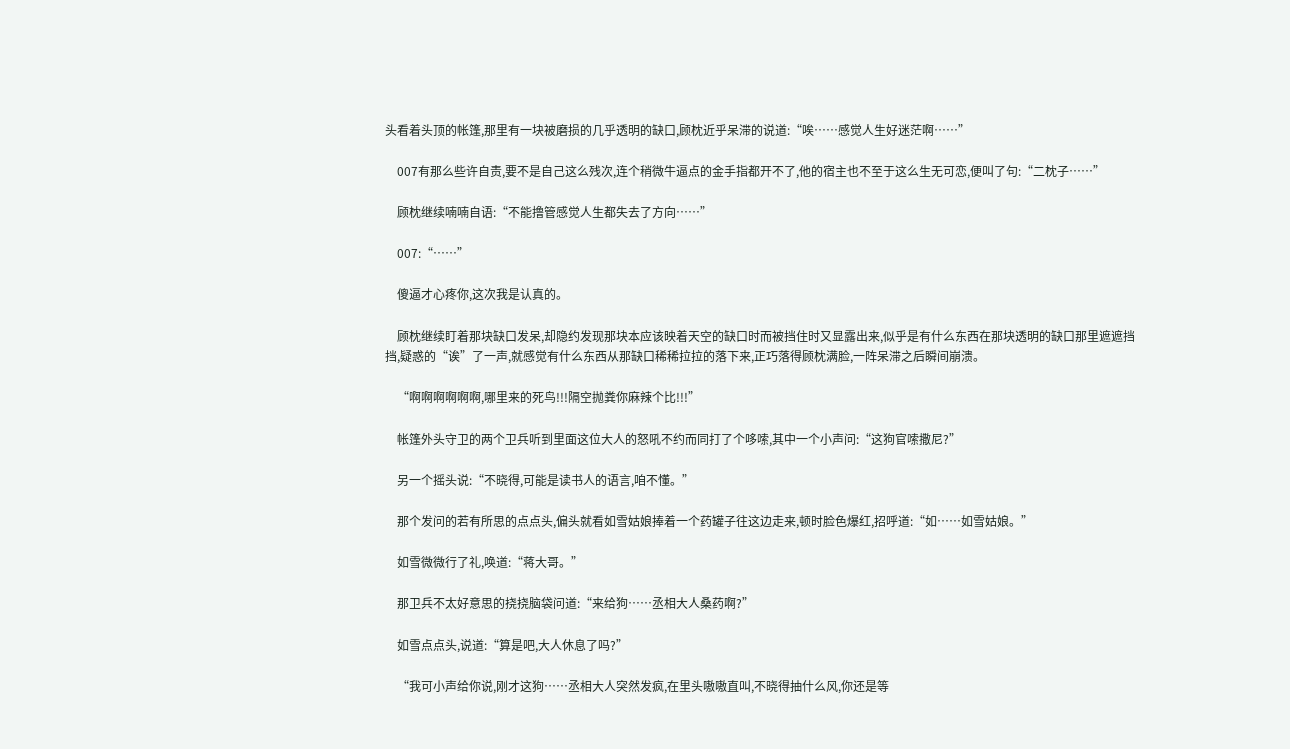头看着头顶的帐篷,那里有一块被磨损的几乎透明的缺口,顾枕近乎呆滞的说道:“唉……感觉人生好迷茫啊……”

    007有那么些许自责,要不是自己这么残次,连个稍微牛逼点的金手指都开不了,他的宿主也不至于这么生无可恋,便叫了句:“二枕子……”

    顾枕继续喃喃自语:“不能撸管感觉人生都失去了方向……”

    007:“……”

    傻逼才心疼你,这次我是认真的。

    顾枕继续盯着那块缺口发呆,却隐约发现那块本应该映着天空的缺口时而被挡住时又显露出来,似乎是有什么东西在那块透明的缺口那里遮遮挡挡,疑惑的“诶”了一声,就感觉有什么东西从那缺口稀稀拉拉的落下来,正巧落得顾枕满脸,一阵呆滞之后瞬间崩溃。

    “啊啊啊啊啊啊,哪里来的死鸟!!!隔空抛粪你麻辣个比!!!”

    帐篷外头守卫的两个卫兵听到里面这位大人的怒吼不约而同打了个哆嗦,其中一个小声问:“这狗官嗦撒尼?”

    另一个摇头说:“不晓得,可能是读书人的语言,咱不懂。”

    那个发问的若有所思的点点头,偏头就看如雪姑娘捧着一个药罐子往这边走来,顿时脸色爆红,招呼道:“如……如雪姑娘。”

    如雪微微行了礼,唤道:“蒋大哥。”

    那卫兵不太好意思的挠挠脑袋问道:“来给狗……丞相大人桑药啊?”

    如雪点点头,说道:“算是吧,大人休息了吗?”

    “我可小声给你说,刚才这狗……丞相大人突然发疯,在里头嗷嗷直叫,不晓得抽什么风,你还是等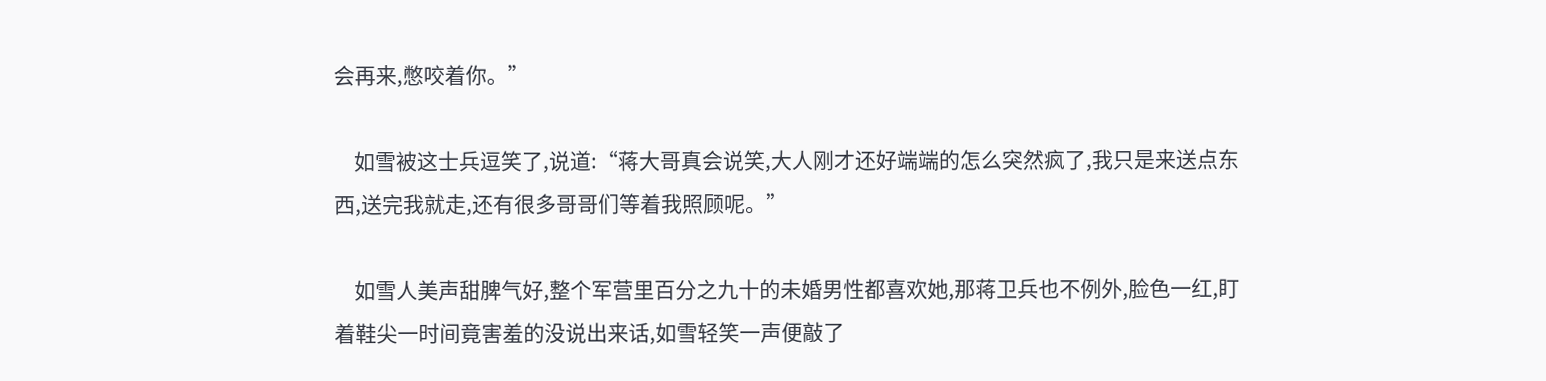会再来,憋咬着你。”

    如雪被这士兵逗笑了,说道:“蒋大哥真会说笑,大人刚才还好端端的怎么突然疯了,我只是来送点东西,送完我就走,还有很多哥哥们等着我照顾呢。”

    如雪人美声甜脾气好,整个军营里百分之九十的未婚男性都喜欢她,那蒋卫兵也不例外,脸色一红,盯着鞋尖一时间竟害羞的没说出来话,如雪轻笑一声便敲了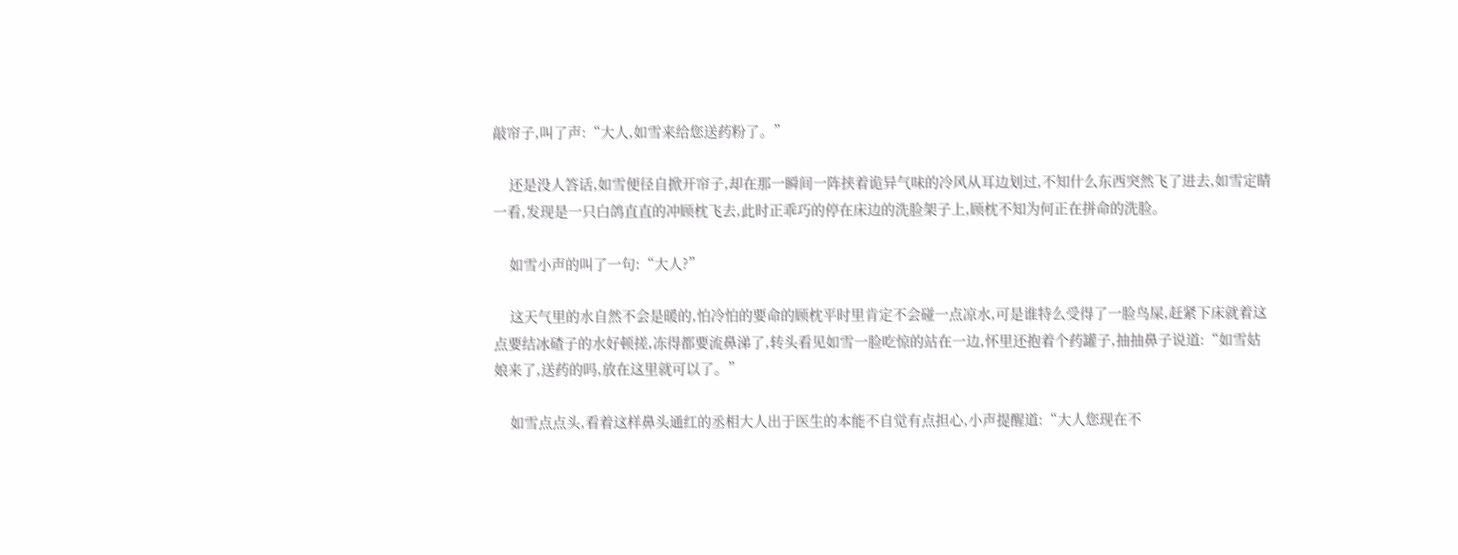敲帘子,叫了声:“大人,如雪来给您送药粉了。”

    还是没人答话,如雪便径自掀开帘子,却在那一瞬间一阵挟着诡异气味的冷风从耳边划过,不知什么东西突然飞了进去,如雪定睛一看,发现是一只白鸽直直的冲顾枕飞去,此时正乖巧的停在床边的洗脸架子上,顾枕不知为何正在拼命的洗脸。

    如雪小声的叫了一句:“大人?”

    这天气里的水自然不会是暖的,怕冷怕的要命的顾枕平时里肯定不会碰一点凉水,可是谁特么受得了一脸鸟屎,赶紧下床就着这点要结冰碴子的水好顿搓,冻得都要流鼻涕了,转头看见如雪一脸吃惊的站在一边,怀里还抱着个药罐子,抽抽鼻子说道:“如雪姑娘来了,送药的吗,放在这里就可以了。”

    如雪点点头,看着这样鼻头通红的丞相大人出于医生的本能不自觉有点担心,小声提醒道:“大人您现在不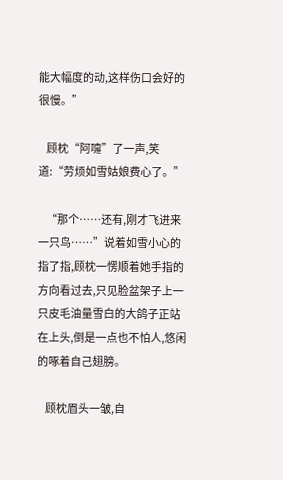能大幅度的动,这样伤口会好的很慢。”

    顾枕“阿嚏”了一声,笑道:“劳烦如雪姑娘费心了。”

    “那个……还有,刚才飞进来一只鸟……”说着如雪小心的指了指,顾枕一愣顺着她手指的方向看过去,只见脸盆架子上一只皮毛油量雪白的大鸽子正站在上头,倒是一点也不怕人,悠闲的啄着自己翅膀。

    顾枕眉头一皱,自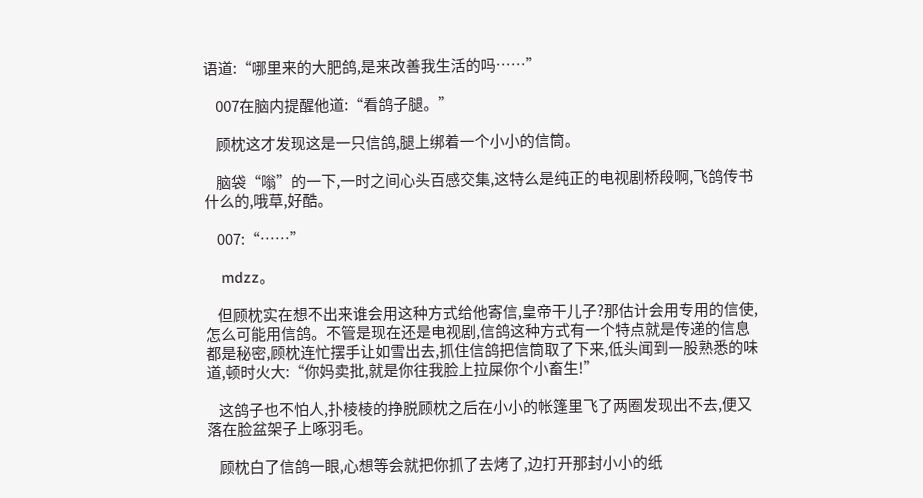语道:“哪里来的大肥鸽,是来改善我生活的吗……”

    007在脑内提醒他道:“看鸽子腿。”

    顾枕这才发现这是一只信鸽,腿上绑着一个小小的信筒。

    脑袋“嗡”的一下,一时之间心头百感交集,这特么是纯正的电视剧桥段啊,飞鸽传书什么的,哦草,好酷。

    007:“……”

    mdzz。

    但顾枕实在想不出来谁会用这种方式给他寄信,皇帝干儿子?那估计会用专用的信使,怎么可能用信鸽。不管是现在还是电视剧,信鸽这种方式有一个特点就是传递的信息都是秘密,顾枕连忙摆手让如雪出去,抓住信鸽把信筒取了下来,低头闻到一股熟悉的味道,顿时火大:“你妈卖批,就是你往我脸上拉屎你个小畜生!”

    这鸽子也不怕人,扑棱棱的挣脱顾枕之后在小小的帐篷里飞了两圈发现出不去,便又落在脸盆架子上啄羽毛。

    顾枕白了信鸽一眼,心想等会就把你抓了去烤了,边打开那封小小的纸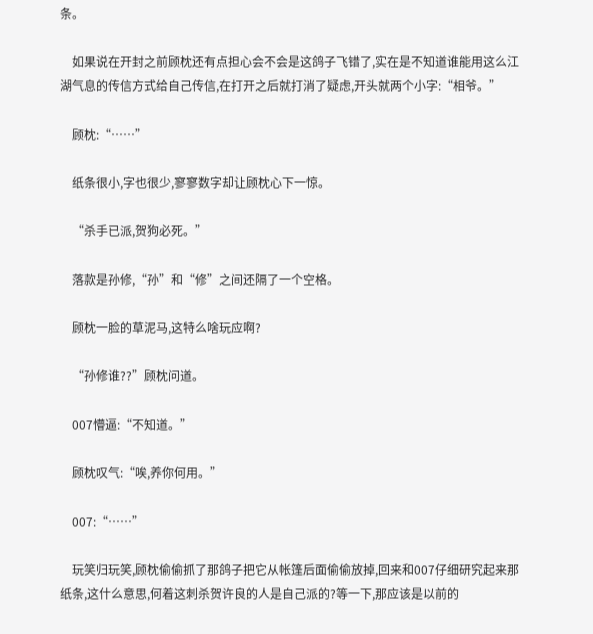条。

    如果说在开封之前顾枕还有点担心会不会是这鸽子飞错了,实在是不知道谁能用这么江湖气息的传信方式给自己传信,在打开之后就打消了疑虑,开头就两个小字:“相爷。”

    顾枕:“……”

    纸条很小,字也很少,寥寥数字却让顾枕心下一惊。

    “杀手已派,贺狗必死。”

    落款是孙修,“孙”和“修”之间还隔了一个空格。

    顾枕一脸的草泥马,这特么啥玩应啊?

    “孙修谁??”顾枕问道。

    007懵逼:“不知道。”

    顾枕叹气:“唉,养你何用。”

    007:“……”

    玩笑归玩笑,顾枕偷偷抓了那鸽子把它从帐篷后面偷偷放掉,回来和007仔细研究起来那纸条,这什么意思,何着这刺杀贺许良的人是自己派的?等一下,那应该是以前的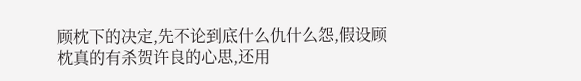顾枕下的决定,先不论到底什么仇什么怨,假设顾枕真的有杀贺许良的心思,还用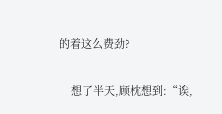的着这么费劲?

    想了半天,顾枕想到:“诶,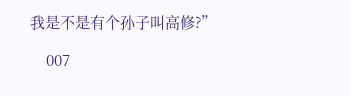我是不是有个孙子叫高修?”

    007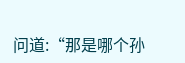问道:“那是哪个孙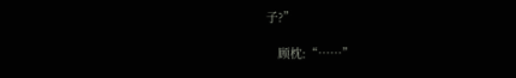子?”

    顾枕:“……”